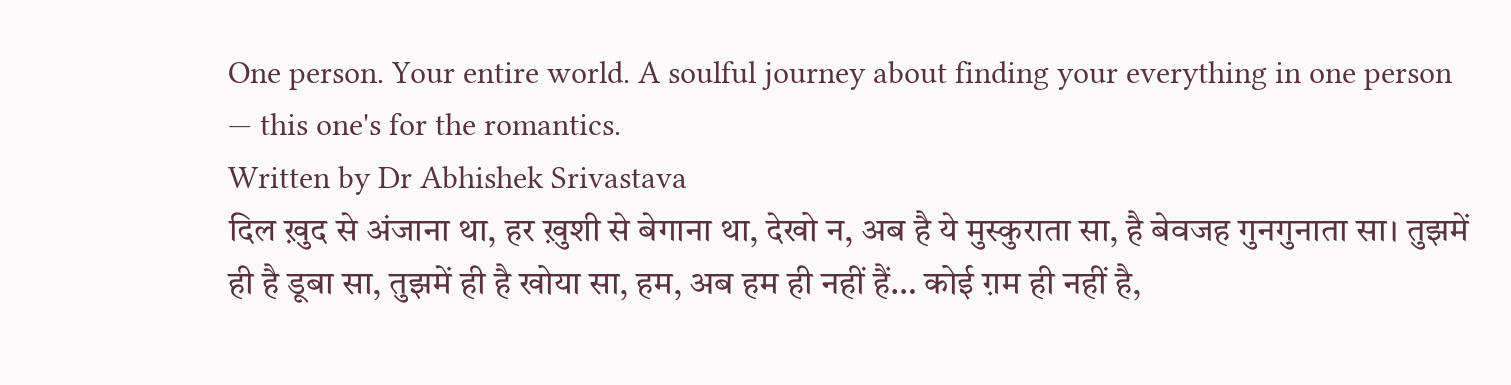One person. Your entire world. A soulful journey about finding your everything in one person — this one's for the romantics.
Written by Dr Abhishek Srivastava
दिल ख़ुद से अंजाना था, हर ख़ुशी से बेगाना था, देखो न, अब है ये मुस्कुराता सा, है बेवजह गुनगुनाता सा। तुझमें ही है डूबा सा, तुझमें ही है खोया सा, हम, अब हम ही नहीं हैं… कोई ग़म ही नहीं है,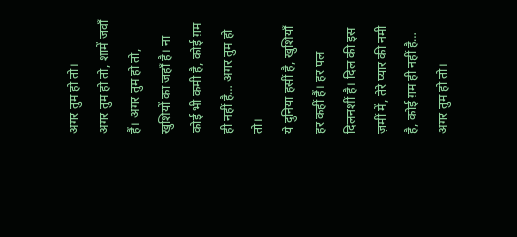अगर तुम हो तो।
अगर तुम हो तो, शामें जवाँ हैं। अगर तुम हो तो, खुशियों का जहाँ है। ना कोई भी कमी है, कोई ग़म ही नहीं है… अगर तुम हो तो।
ये दुनिया हसीं है, खुशियाँ हर कहीं हैं। हर पल दिलनशीं है। दिल की इस ज़मीं में, तेरे प्यार की नमी है, कोई ग़म ही नहीं है… अगर तुम हो तो।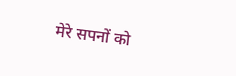मेरे सपनों को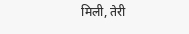मिली, तेरी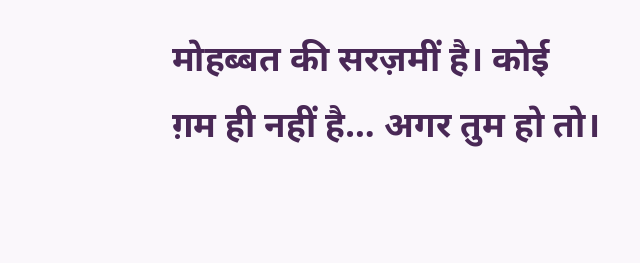मोहब्बत की सरज़मीं है। कोई ग़म ही नहीं है… अगर तुम हो तो।